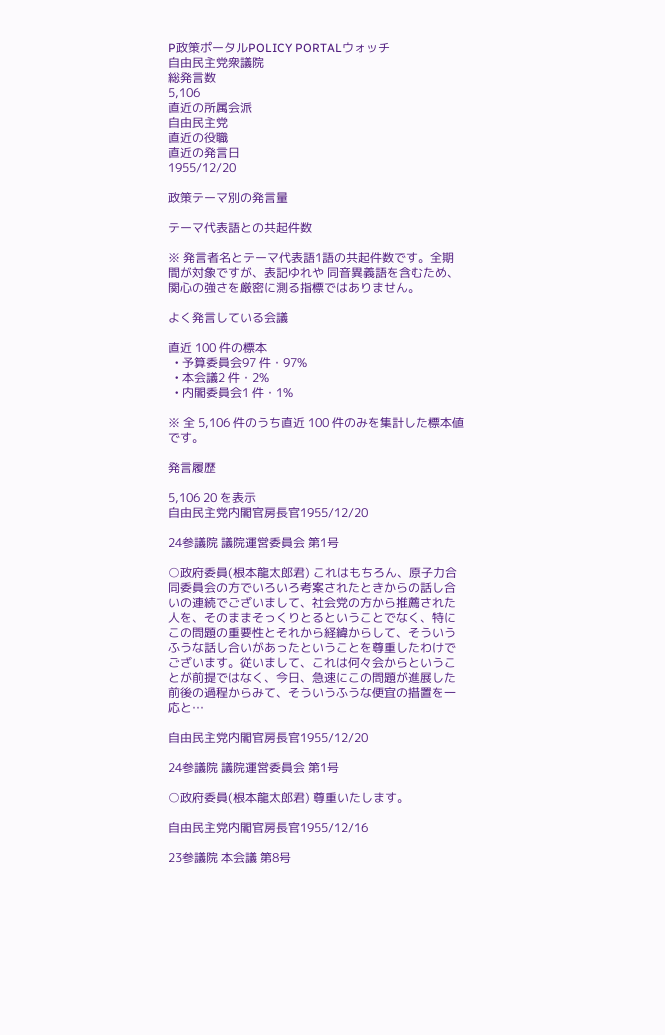P政策ポータルPOLICY PORTALウォッチ
自由民主党衆議院
総発言数
5,106
直近の所属会派
自由民主党
直近の役職
直近の発言日
1955/12/20

政策テーマ別の発言量

テーマ代表語との共起件数

※ 発言者名とテーマ代表語1語の共起件数です。全期間が対象ですが、表記ゆれや 同音異義語を含むため、関心の強さを厳密に測る指標ではありません。

よく発言している会議

直近 100 件の標本
  • 予算委員会97 件・97%
  • 本会議2 件・2%
  • 内閣委員会1 件・1%

※ 全 5,106 件のうち直近 100 件のみを集計した標本値です。

発言履歴

5,106 20 を表示
自由民主党内閣官房長官1955/12/20

24参議院 議院運営委員会 第1号

○政府委員(根本龍太郎君) これはもちろん、原子力合同委員会の方でいろいろ考案されたときからの話し合いの連続でございまして、社会党の方から推薦された人を、そのままそっくりとるということでなく、特にこの問題の重要性とそれから経緯からして、そういうふうな話し合いがあったということを尊重したわけでございます。従いまして、これは何々会からということが前提ではなく、今日、急速にこの問題が進展した前後の過程からみて、そういうふうな便宜の措置を一応と…

自由民主党内閣官房長官1955/12/20

24参議院 議院運営委員会 第1号

○政府委員(根本龍太郎君) 尊重いたします。

自由民主党内閣官房長官1955/12/16

23参議院 本会議 第8号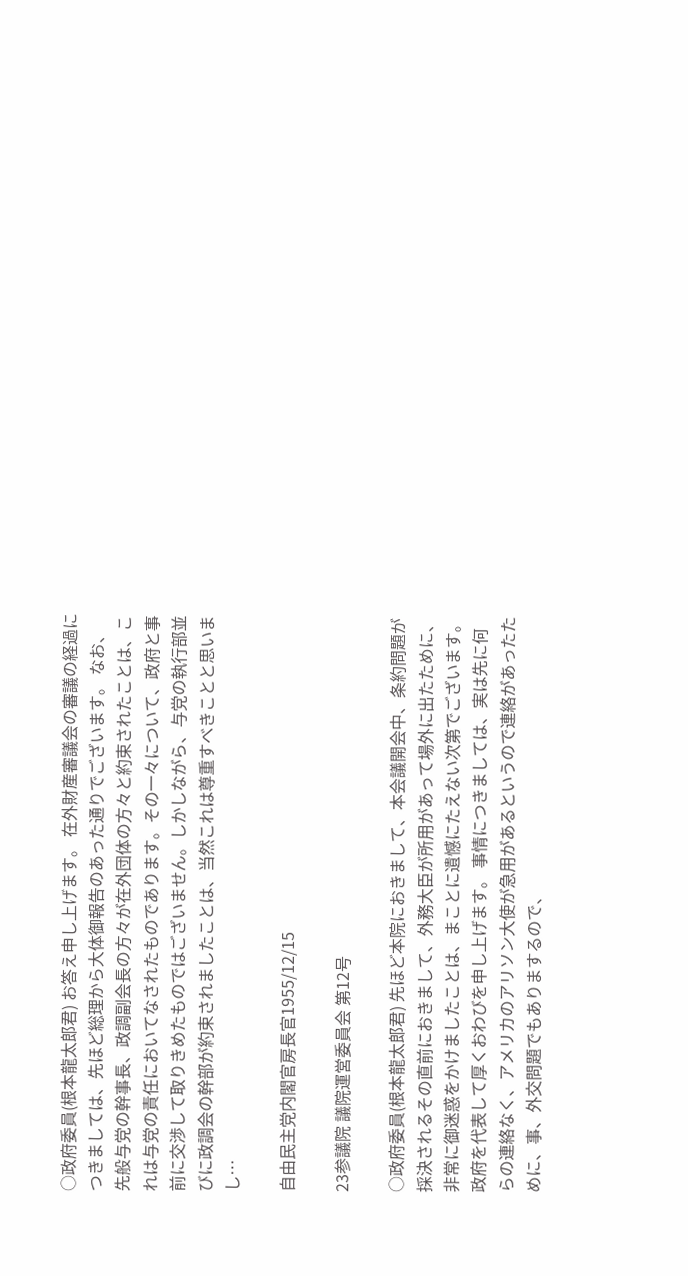○政府委員(根本龍太郎君) お答え申し上げます。 在外財産審議会の審議の経過につきましては、先ほど総理から大体御報告のあった通りでございます。 なお、先般与党の幹事長、政調副会長の方々が在外団体の方々と約束されたことは、これは与党の責任においてなされたものであります。その一々について、政府と事前に交渉して取りきめたものではございません。しかしながら、与党の執行部並びに政調会の幹部が約束されましたことは、当然これは尊重すべきことと思いまし…

自由民主党内閣官房長官1955/12/15

23参議院 議院運営委員会 第12号

○政府委員(根本龍太郎君) 先ほど本院におきまして、本会議開会中、条約問題が採決されるその直前におきまして、外務大臣が所用があって場外に出たために、非常に御迷惑をかけましたことは、まことに遺憾にたえない次第でございます。政府を代表して厚くおわびを申し上げます。 事情につきましては、実は先に何らの連絡なく、アメリカのアリソン大使が急用があるというので連絡があったために、事、外交問題でもありまするので、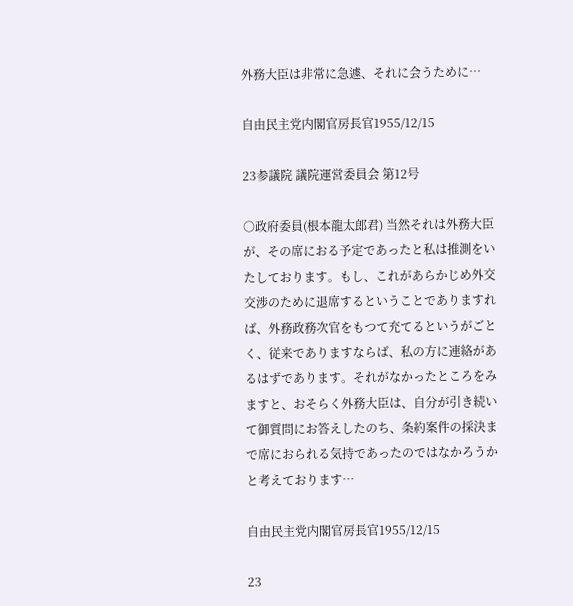外務大臣は非常に急遽、それに会うために…

自由民主党内閣官房長官1955/12/15

23参議院 議院運営委員会 第12号

○政府委員(根本龍太郎君) 当然それは外務大臣が、その席におる予定であったと私は推測をいたしております。もし、これがあらかじめ外交交渉のために退席するということでありますれば、外務政務次官をもつて充てるというがごとく、従来でありますならば、私の方に連絡があるはずであります。それがなかったところをみますと、おそらく外務大臣は、自分が引き続いて御質問にお答えしたのち、条約案件の採決まで席におられる気持であったのではなかろうかと考えております…

自由民主党内閣官房長官1955/12/15

23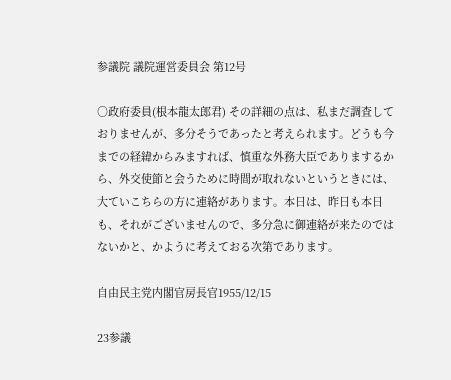参議院 議院運営委員会 第12号

○政府委員(根本龍太郎君) その詳細の点は、私まだ調査しておりませんが、多分そうであったと考えられます。どうも今までの経緯からみますれば、慎重な外務大臣でありまするから、外交使節と会うために時間が取れないというときには、大ていこちらの方に連絡があります。本日は、昨日も本日も、それがございませんので、多分急に御連絡が来たのではないかと、かように考えておる次第であります。

自由民主党内閣官房長官1955/12/15

23参議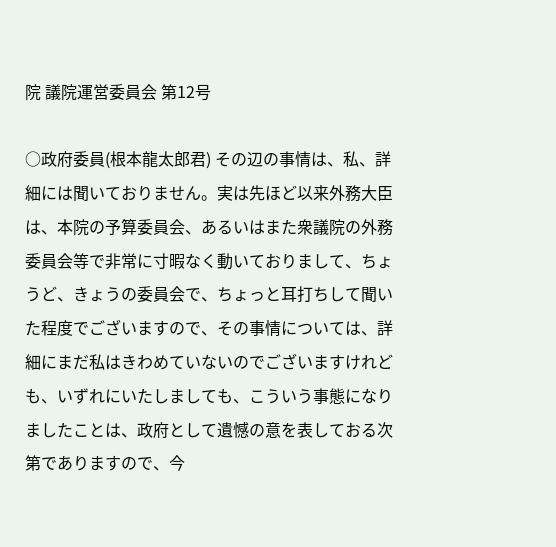院 議院運営委員会 第12号

○政府委員(根本龍太郎君) その辺の事情は、私、詳細には聞いておりません。実は先ほど以来外務大臣は、本院の予算委員会、あるいはまた衆議院の外務委員会等で非常に寸暇なく動いておりまして、ちょうど、きょうの委員会で、ちょっと耳打ちして聞いた程度でございますので、その事情については、詳細にまだ私はきわめていないのでございますけれども、いずれにいたしましても、こういう事態になりましたことは、政府として遺憾の意を表しておる次第でありますので、今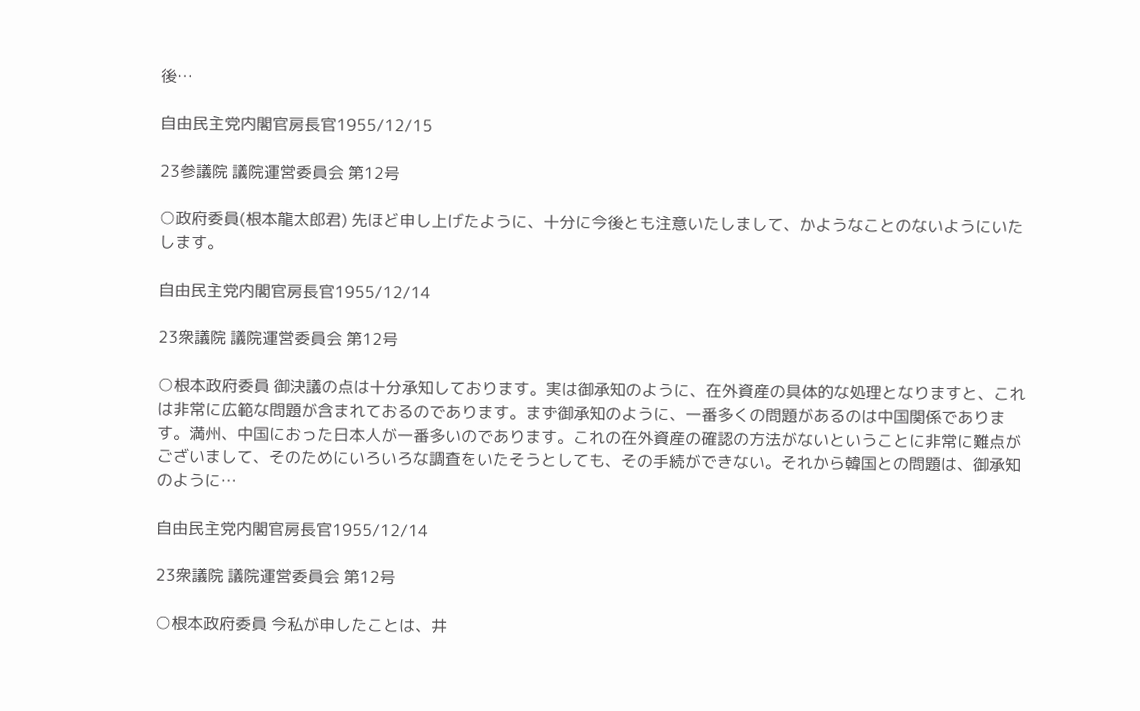後…

自由民主党内閣官房長官1955/12/15

23参議院 議院運営委員会 第12号

○政府委員(根本龍太郎君) 先ほど申し上げたように、十分に今後とも注意いたしまして、かようなことのないようにいたします。

自由民主党内閣官房長官1955/12/14

23衆議院 議院運営委員会 第12号

○根本政府委員 御決議の点は十分承知しております。実は御承知のように、在外資産の具体的な処理となりますと、これは非常に広範な問題が含まれておるのであります。まず御承知のように、一番多くの問題があるのは中国関係であります。満州、中国におった日本人が一番多いのであります。これの在外資産の確認の方法がないということに非常に難点がございまして、そのためにいろいろな調査をいたそうとしても、その手続ができない。それから韓国との問題は、御承知のように…

自由民主党内閣官房長官1955/12/14

23衆議院 議院運営委員会 第12号

○根本政府委員 今私が申したことは、井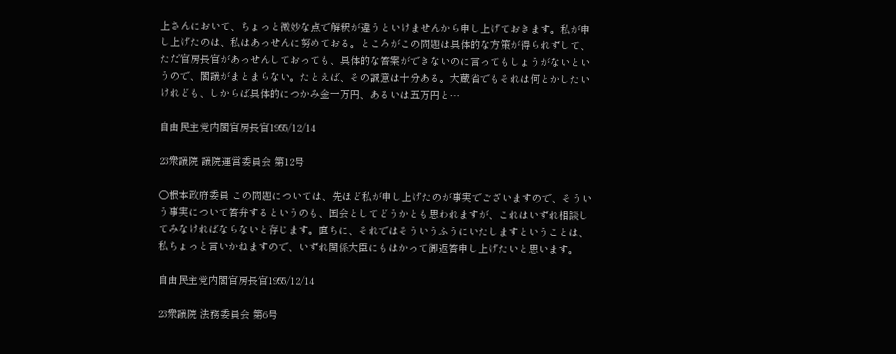上さんにおいて、ちょっと微妙な点で解釈が違うといけませんから申し上げておきます。私が申し上げたのは、私はあっせんに努めておる。ところがこの問題は具体的な方策が得られずして、ただ官房長官があっせんしておっても、具体的な答案ができないのに言ってもしょうがないというので、閣議がまとまらない。たとえば、その誠意は十分ある。大蔵省でもそれは何とかしたいけれども、しからば具体的につかみ金一万円、あるいは五万円と…

自由民主党内閣官房長官1955/12/14

23衆議院 議院運営委員会 第12号

○根本政府委員 この問題については、先ほど私が申し上げたのが事実でございますので、そういう事実について答弁するというのも、国会としてどうかとも思われますが、これはいずれ相談してみなければならないと存じます。直ちに、それではそういうふうにいたしますということは、私ちょっと言いかねますので、いずれ関係大臣にもはかって御返答申し上げたいと思います。

自由民主党内閣官房長官1955/12/14

23衆議院 法務委員会 第6号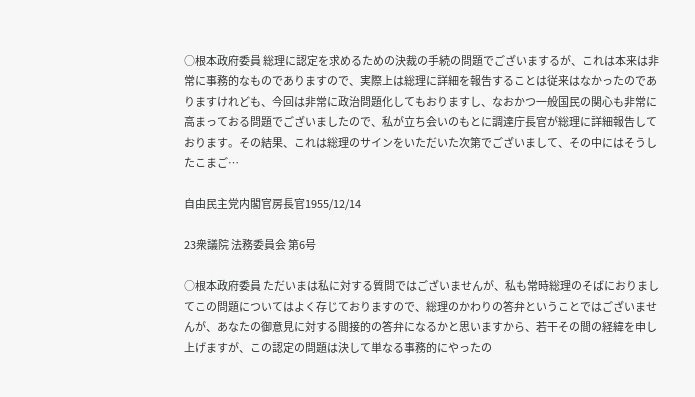○根本政府委員 総理に認定を求めるための決裁の手続の問題でございまするが、これは本来は非常に事務的なものでありますので、実際上は総理に詳細を報告することは従来はなかったのでありますけれども、今回は非常に政治問題化してもおりますし、なおかつ一般国民の関心も非常に高まっておる問題でございましたので、私が立ち会いのもとに調達庁長官が総理に詳細報告しております。その結果、これは総理のサインをいただいた次第でございまして、その中にはそうしたこまご…

自由民主党内閣官房長官1955/12/14

23衆議院 法務委員会 第6号

○根本政府委員 ただいまは私に対する質問ではございませんが、私も常時総理のそばにおりましてこの問題についてはよく存じておりますので、総理のかわりの答弁ということではございませんが、あなたの御意見に対する間接的の答弁になるかと思いますから、若干その間の経緯を申し上げますが、この認定の問題は決して単なる事務的にやったの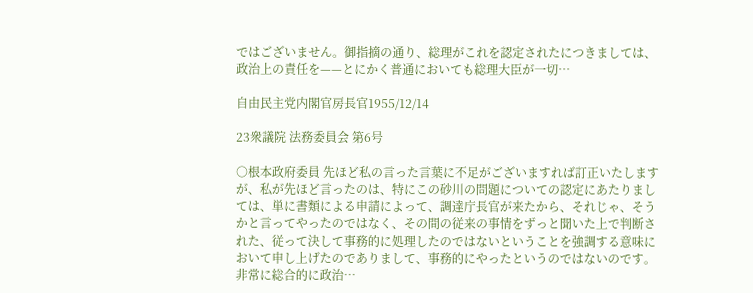ではございません。御指摘の通り、総理がこれを認定されたにつきましては、政治上の責任を——とにかく普通においても総理大臣が一切…

自由民主党内閣官房長官1955/12/14

23衆議院 法務委員会 第6号

○根本政府委員 先ほど私の言った言葉に不足がございますれば訂正いたしますが、私が先ほど言ったのは、特にこの砂川の問題についての認定にあたりましては、単に書類による申請によって、調達庁長官が来たから、それじゃ、そうかと言ってやったのではなく、その間の従来の事情をずっと聞いた上で判断された、従って決して事務的に処理したのではないということを強調する意味において申し上げたのでありまして、事務的にやったというのではないのです。非常に総合的に政治…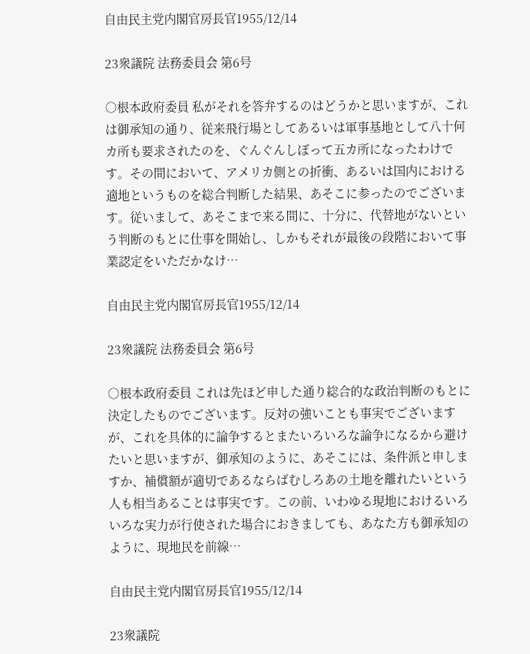自由民主党内閣官房長官1955/12/14

23衆議院 法務委員会 第6号

○根本政府委員 私がそれを答弁するのはどうかと思いますが、これは御承知の通り、従来飛行場としてあるいは軍事基地として八十何カ所も要求されたのを、ぐんぐんしぼって五カ所になったわけです。その間において、アメリカ側との折衝、あるいは国内における適地というものを総合判断した結果、あそこに参ったのでございます。従いまして、あそこまで来る間に、十分に、代替地がないという判断のもとに仕事を開始し、しかもそれが最後の段階において事業認定をいただかなけ…

自由民主党内閣官房長官1955/12/14

23衆議院 法務委員会 第6号

○根本政府委員 これは先ほど申した通り総合的な政治判断のもとに決定したものでございます。反対の強いことも事実でございますが、これを具体的に論争するとまたいろいろな論争になるから避けたいと思いますが、御承知のように、あそこには、条件派と申しますか、補償額が適切であるならばむしろあの土地を離れたいという人も相当あることは事実です。この前、いわゆる現地におけるいろいろな実力が行使された場合におきましても、あなた方も御承知のように、現地民を前線…

自由民主党内閣官房長官1955/12/14

23衆議院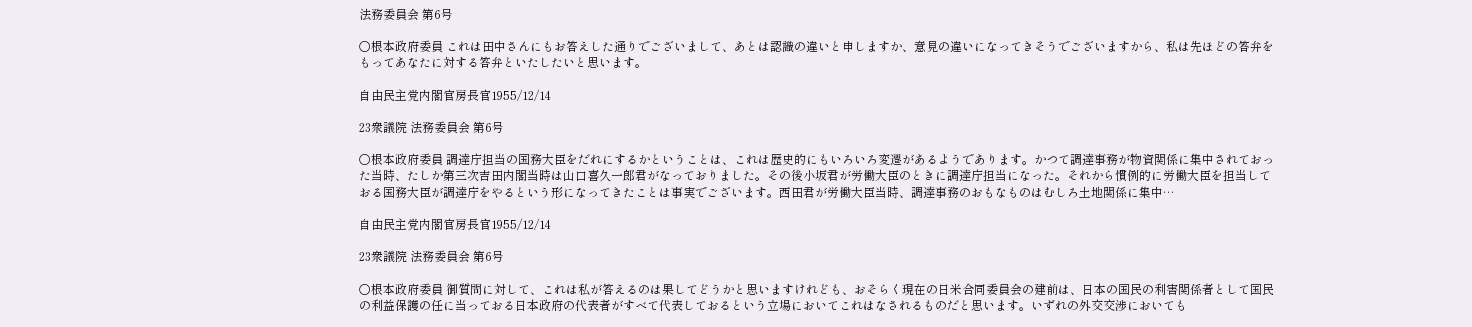法務委員会 第6号

○根本政府委員 これは田中さんにもお答えした通りでございまして、あとは認識の違いと申しますか、意見の違いになってきそうでございますから、私は先ほどの答弁をもってあなたに対する答弁といたしたいと思います。

自由民主党内閣官房長官1955/12/14

23衆議院 法務委員会 第6号

○根本政府委員 調達庁担当の国務大臣をだれにするかということは、これは歴史的にもいろいろ変遷があるようであります。かつて調達事務が物資関係に集中されておった当時、たしか第三次吉田内閣当時は山口喜久一郎君がなっておりました。その後小坂君が労働大臣のときに調達庁担当になった。それから慣例的に労働大臣を担当しておる国務大臣が調達庁をやるという形になってきたことは事実でございます。西田君が労働大臣当時、調達事務のおもなものはむしろ土地関係に集中…

自由民主党内閣官房長官1955/12/14

23衆議院 法務委員会 第6号

○根本政府委員 御質問に対して、これは私が答えるのは果してどうかと思いますけれども、おそらく現在の日米合同委員会の建前は、日本の国民の利害関係者として国民の利益保護の任に当っておる日本政府の代表者がすべて代表しておるという立場においてこれはなされるものだと思います。いずれの外交交渉においても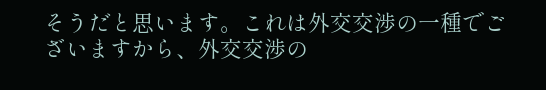そうだと思います。これは外交交渉の一種でございますから、外交交渉の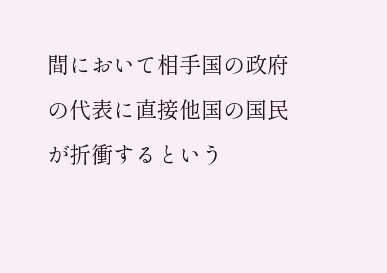間において相手国の政府の代表に直接他国の国民が折衝するという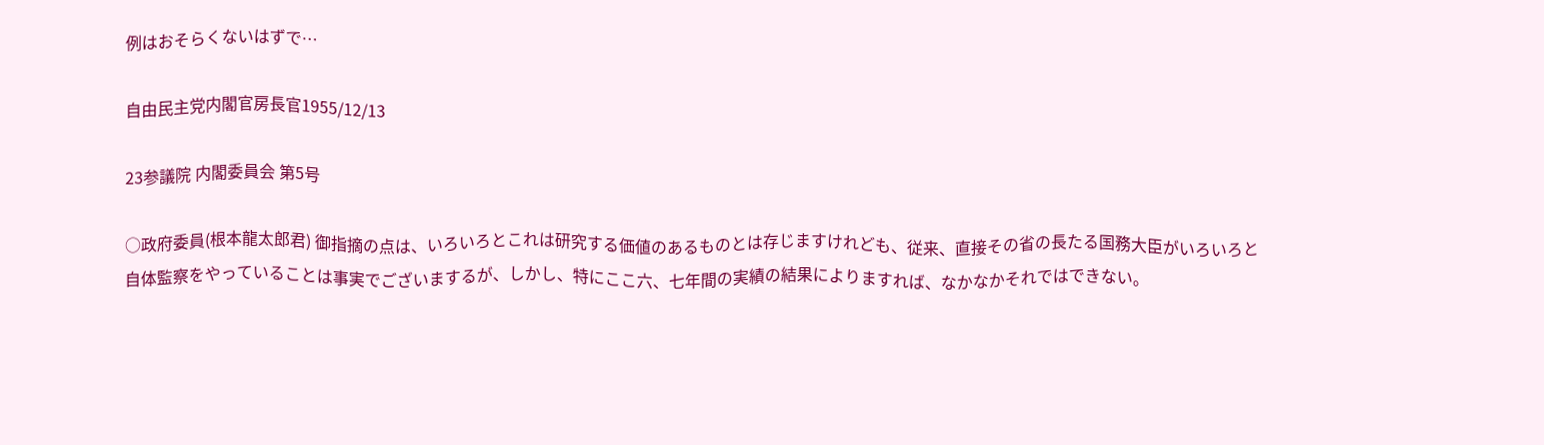例はおそらくないはずで…

自由民主党内閣官房長官1955/12/13

23参議院 内閣委員会 第5号

○政府委員(根本龍太郎君) 御指摘の点は、いろいろとこれは研究する価値のあるものとは存じますけれども、従来、直接その省の長たる国務大臣がいろいろと自体監察をやっていることは事実でございまするが、しかし、特にここ六、七年間の実績の結果によりますれば、なかなかそれではできない。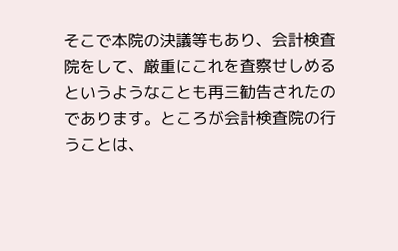そこで本院の決議等もあり、会計検査院をして、厳重にこれを査察せしめるというようなことも再三勧告されたのであります。ところが会計検査院の行うことは、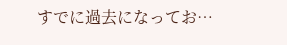すでに過去になってお…